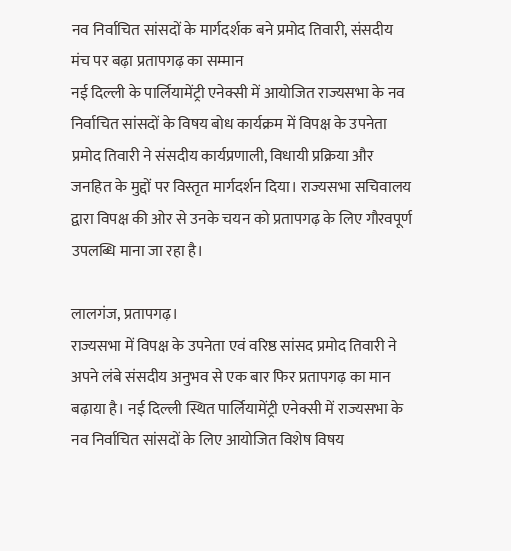नव निर्वाचित सांसदों के मार्गदर्शक बने प्रमोद तिवारी, संसदीय मंच पर बढ़ा प्रतापगढ़ का सम्मान
नई दिल्ली के पार्लियामेंट्री एनेक्सी में आयोजित राज्यसभा के नव निर्वाचित सांसदों के विषय बोध कार्यक्रम में विपक्ष के उपनेता प्रमोद तिवारी ने संसदीय कार्यप्रणाली, विधायी प्रक्रिया और जनहित के मुद्दों पर विस्तृत मार्गदर्शन दिया। राज्यसभा सचिवालय द्वारा विपक्ष की ओर से उनके चयन को प्रतापगढ़ के लिए गौरवपूर्ण उपलब्धि माना जा रहा है।

लालगंज, प्रतापगढ़।
राज्यसभा में विपक्ष के उपनेता एवं वरिष्ठ सांसद प्रमोद तिवारी ने अपने लंबे संसदीय अनुभव से एक बार फिर प्रतापगढ़ का मान बढ़ाया है। नई दिल्ली स्थित पार्लियामेंट्री एनेक्सी में राज्यसभा के नव निर्वाचित सांसदों के लिए आयोजित विशेष विषय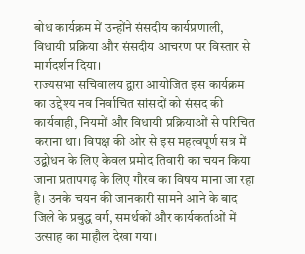बोध कार्यक्रम में उन्होंने संसदीय कार्यप्रणाली, विधायी प्रक्रिया और संसदीय आचरण पर विस्तार से मार्गदर्शन दिया।
राज्यसभा सचिवालय द्वारा आयोजित इस कार्यक्रम का उद्देश्य नव निर्वाचित सांसदों को संसद की कार्यवाही, नियमों और विधायी प्रक्रियाओं से परिचित कराना था। विपक्ष की ओर से इस महत्वपूर्ण सत्र में उद्बोधन के लिए केवल प्रमोद तिवारी का चयन किया जाना प्रतापगढ़ के लिए गौरव का विषय माना जा रहा है। उनके चयन की जानकारी सामने आने के बाद जिले के प्रबुद्ध वर्ग, समर्थकों और कार्यकर्ताओं में उत्साह का माहौल देखा गया।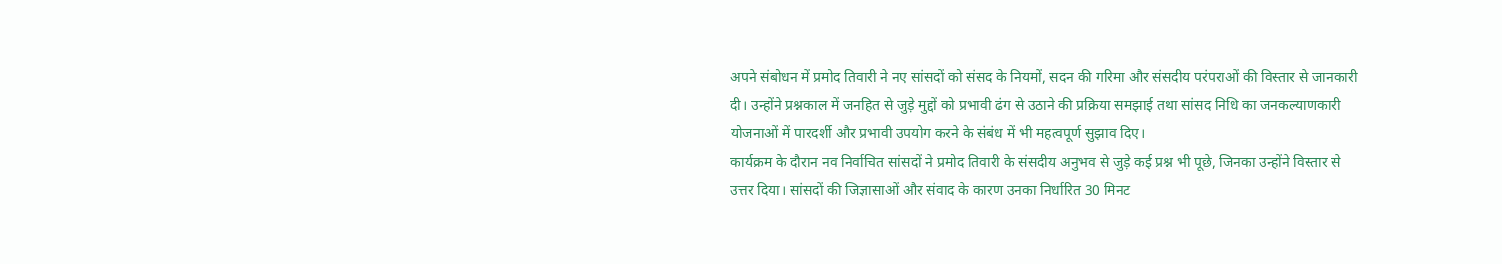अपने संबोधन में प्रमोद तिवारी ने नए सांसदों को संसद के नियमों, सदन की गरिमा और संसदीय परंपराओं की विस्तार से जानकारी दी। उन्होंने प्रश्नकाल में जनहित से जुड़े मुद्दों को प्रभावी ढंग से उठाने की प्रक्रिया समझाई तथा सांसद निधि का जनकल्याणकारी योजनाओं में पारदर्शी और प्रभावी उपयोग करने के संबंध में भी महत्वपूर्ण सुझाव दिए।
कार्यक्रम के दौरान नव निर्वाचित सांसदों ने प्रमोद तिवारी के संसदीय अनुभव से जुड़े कई प्रश्न भी पूछे, जिनका उन्होंने विस्तार से उत्तर दिया। सांसदों की जिज्ञासाओं और संवाद के कारण उनका निर्धारित 30 मिनट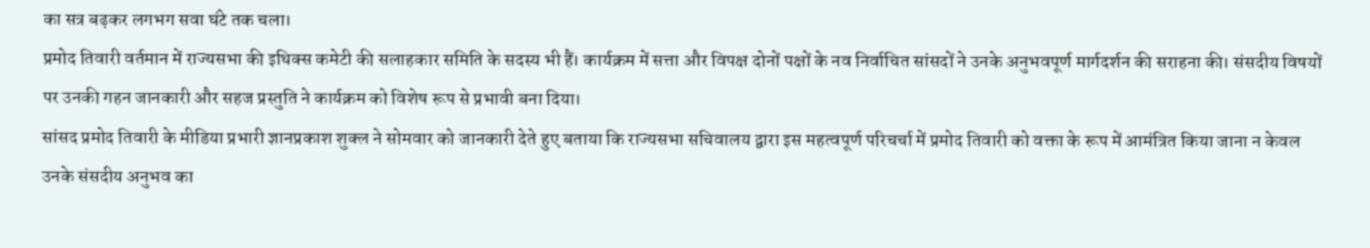का सत्र बढ़कर लगभग सवा घंटे तक चला।
प्रमोद तिवारी वर्तमान में राज्यसभा की इथिक्स कमेटी की सलाहकार समिति के सदस्य भी हैं। कार्यक्रम में सत्ता और विपक्ष दोनों पक्षों के नव निर्वाचित सांसदों ने उनके अनुभवपूर्ण मार्गदर्शन की सराहना की। संसदीय विषयों पर उनकी गहन जानकारी और सहज प्रस्तुति ने कार्यक्रम को विशेष रूप से प्रभावी बना दिया।
सांसद प्रमोद तिवारी के मीडिया प्रभारी ज्ञानप्रकाश शुक्ल ने सोमवार को जानकारी देते हुए बताया कि राज्यसभा सचिवालय द्वारा इस महत्वपूर्ण परिचर्चा में प्रमोद तिवारी को वक्ता के रूप में आमंत्रित किया जाना न केवल उनके संसदीय अनुभव का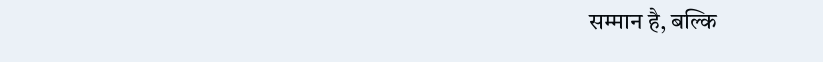सम्मान है, बल्कि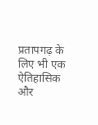प्रतापगढ़ के लिए भी एक ऐतिहासिक और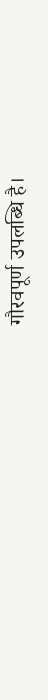गौरवपूर्ण उपलब्धि है।